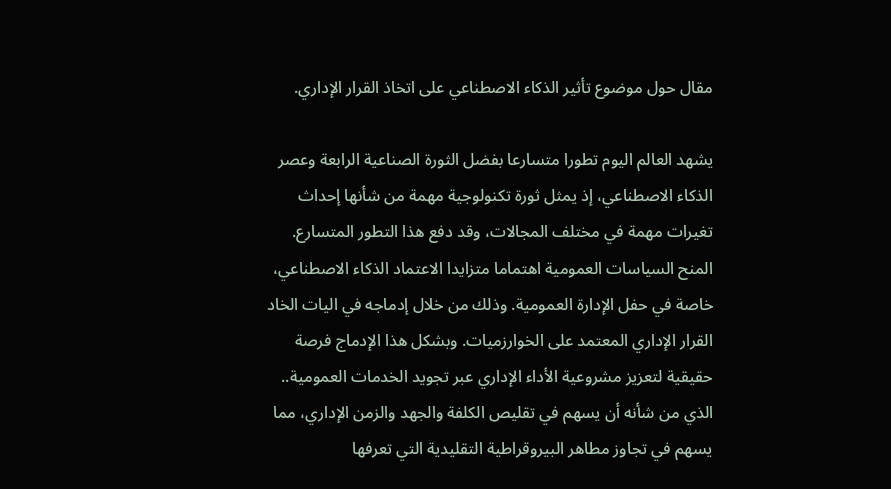مقال حول موضوع تأثير الذكاء الاصطناعي على اتخاذ القرار الإداري.

يشهد العالم اليوم تطورا متسارعا بفضل الثورة الصناعية الرابعة وعصر الذكاء الاصطناعي، إذ يمثل ثورة تكنولوجية مهمة من شأنها إحداث تغيرات مهمة في مختلف المجالات، وقد دفع هذا التطور المتسارع. المنح السياسات العمومية اهتماما متزايدا الاعتماد الذكاء الاصطناعي، خاصة في حفل الإدارة العمومية. وذلك من خلال إدماجه في اليات الخاد القرار الإداري المعتمد على الخوارزميات. وبشكل هذا الإدماج فرصة حقيقية لتعزيز مشروعية الأداء الإداري عبر تجويد الخدمات العمومية.. الذي من شأنه أن يسهم في تقليص الكلفة والجهد والزمن الإداري، مما يسهم في تجاوز مطاهر البيروقراطية التقليدية التي تعرفها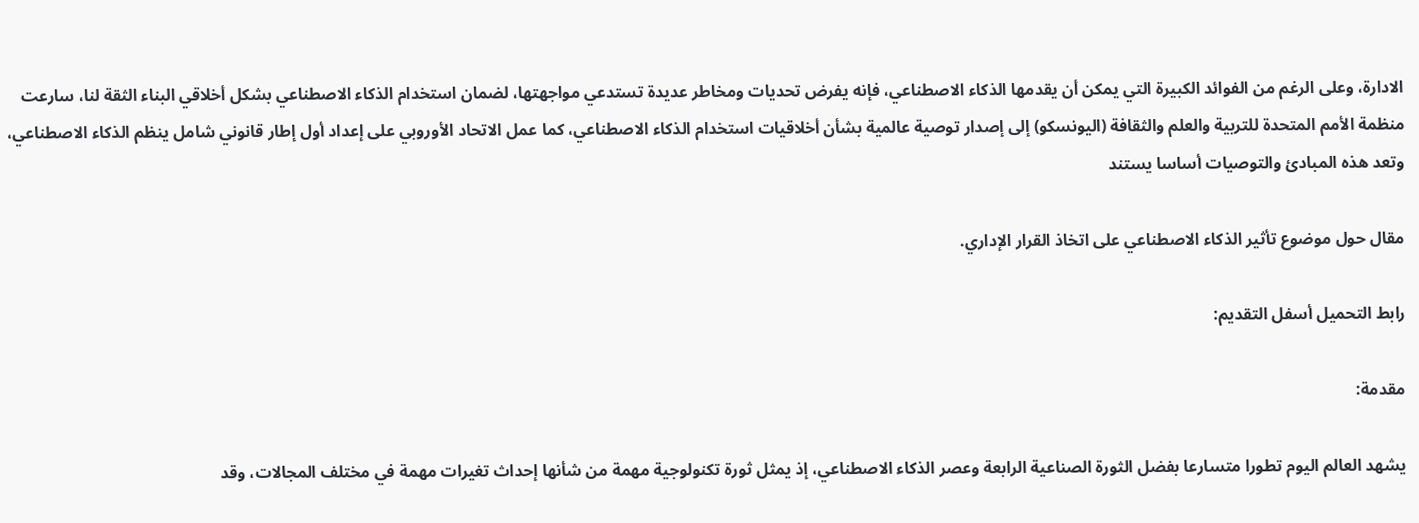الادارة، وعلى الرغم من الفوائد الكبيرة التي يمكن أن يقدمها الذكاء الاصطناعي، فإنه يفرض تحديات ومخاطر عديدة تستدعي مواجهتها، لضمان استخدام الذكاء الاصطناعي بشكل أخلاقي البناء الثقة لنا، سارعت منظمة الأمم المتحدة للتربية والعلم والثقافة (اليونسكو) إلى إصدار توصية عالمية بشأن أخلاقيات استخدام الذكاء الاصطناعي، كما عمل الاتحاد الأوروبي على إعداد أول إطار قانوني شامل ينظم الذكاء الاصطناعي، وتعد هذه المبادئ والتوصيات أساسا يستند

مقال حول موضوع تأثير الذكاء الاصطناعي على اتخاذ القرار الإداري.

رابط التحميل أسفل التقديم:

مقدمة:

يشهد العالم اليوم تطورا متسارعا بفضل الثورة الصناعية الرابعة وعصر الذكاء الاصطناعي، إذ يمثل ثورة تكنولوجية مهمة من شأنها إحداث تغيرات مهمة في مختلف المجالات، وقد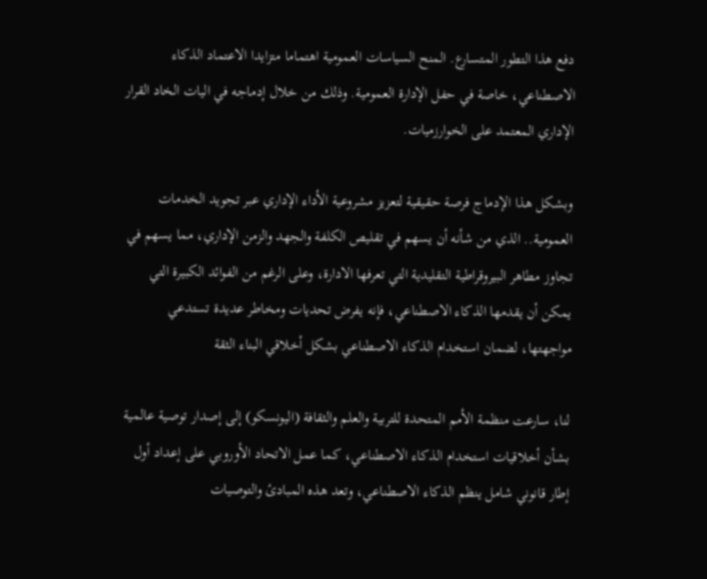دفع هذا التطور المتسارع. المنح السياسات العمومية اهتماما متزايدا الاعتماد الذكاء الاصطناعي، خاصة في حفل الإدارة العمومية. وذلك من خلال إدماجه في اليات الخاد القرار الإداري المعتمد على الخوارزميات.

وبشكل هذا الإدماج فرصة حقيقية لتعزيز مشروعية الأداء الإداري عبر تجويد الخدمات العمومية.. الذي من شأنه أن يسهم في تقليص الكلفة والجهد والزمن الإداري، مما يسهم في تجاوز مطاهر البيروقراطية التقليدية التي تعرفها الادارة، وعلى الرغم من الفوائد الكبيرة التي يمكن أن يقدمها الذكاء الاصطناعي، فإنه يفرض تحديات ومخاطر عديدة تستدعي مواجهتها، لضمان استخدام الذكاء الاصطناعي بشكل أخلاقي البناء الثقة

لنا، سارعت منظمة الأمم المتحدة للتربية والعلم والثقافة (اليونسكو) إلى إصدار توصية عالمية بشأن أخلاقيات استخدام الذكاء الاصطناعي، كما عمل الاتحاد الأوروبي على إعداد أول إطار قانوني شامل ينظم الذكاء الاصطناعي، وتعد هذه المبادئ والتوصيات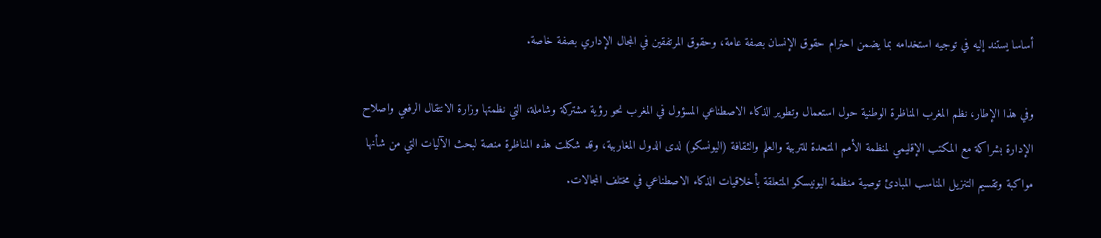أساسا يستند إليه في توجيه استخدامه بما يضمن احترام حقوق الإنسان بصفة عامة، وحقوق المرتفقين في المجال الإداري بصفة خاصة.

وفي هذا الإطار، نظم المغرب المناظرة الوطنية حول استعمال وتطوير الذكاء الاصطناعي المسؤول في المغرب نحو رؤية مشتركة وشاملة، التي نظمتها وزارة الانتقال الرفعي واصلاح الإدارة بشراكة مع المكتب الإقليمي لمنظمة الأمم المتحدة للتربية والعلم والثقافة (اليونسكو) لدى الدول المغاربية، وقد شكلت هذه المناظرة منصة لبحث الآليات التي من شأنها مواكبة وتقسيم التنزيل المناسب المبادئ توصية منظمة اليونيسكو المتعلقة بأخلاقيات الذكاء الاصطناعي في مختلف المجالات.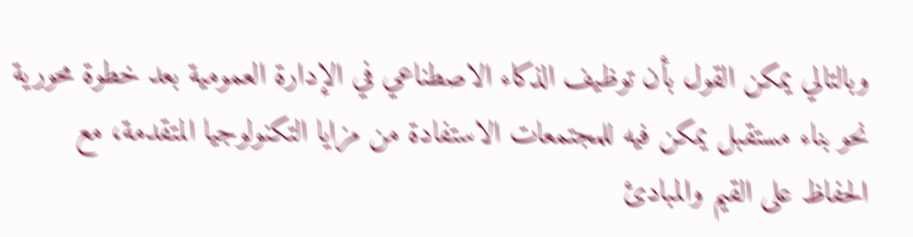وبالتالي يمكن القول بأن توظيف الذكاء الاصطناعي في الإدارة العمومية بعد خطوة محورية نحو بناء مستقبل يمكن فيه للمجتمعات الاستفادة من مزايا التكنولوجيا المتقدمة، مع الحفاظ على القيم والمبادئ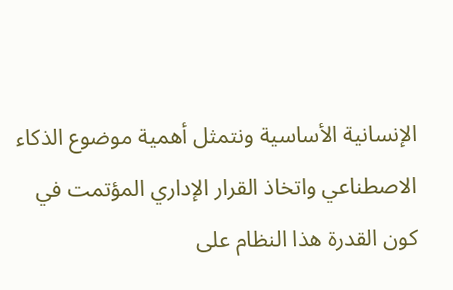الإنسانية الأساسية ونتمثل أهمية موضوع الذكاء الاصطناعي واتخاذ القرار الإداري المؤتمت في كون القدرة هذا النظام على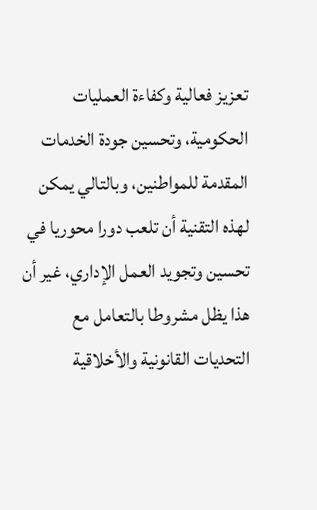تعزيز فعالية وكفاءة العمليات الحكومية، وتحسين جودة الخدمات المقدمة للمواطنين، وبالتالي يمكن لهذه التقنية أن تلعب دورا محوريا في تحسين وتجويد العمل الإداري، غير أن هذا يظل مشروطا بالتعامل مع التحديات القانونية والأخلاقية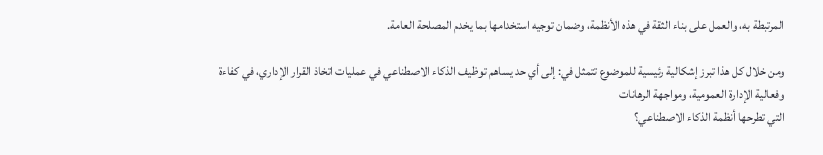المرتبطة به، والعمل على بناء الثقة في هذه الأنظمة، وضمان توجيه استخدامها بما يخدم المصلحة العامة.

ومن خلال كل هذا تبرز إشكالية رئيسية للموضوع تتمثل في: إلى أي حد يساهم توظيف الذكاء الاصطناعي في عمليات اتخاذ القرار الإداري، في كفاءة وفعالية الإدارة العمومية، ومواجهة الرهانات
التي تطرحها أنظمة الذكاء الاصطناعي؟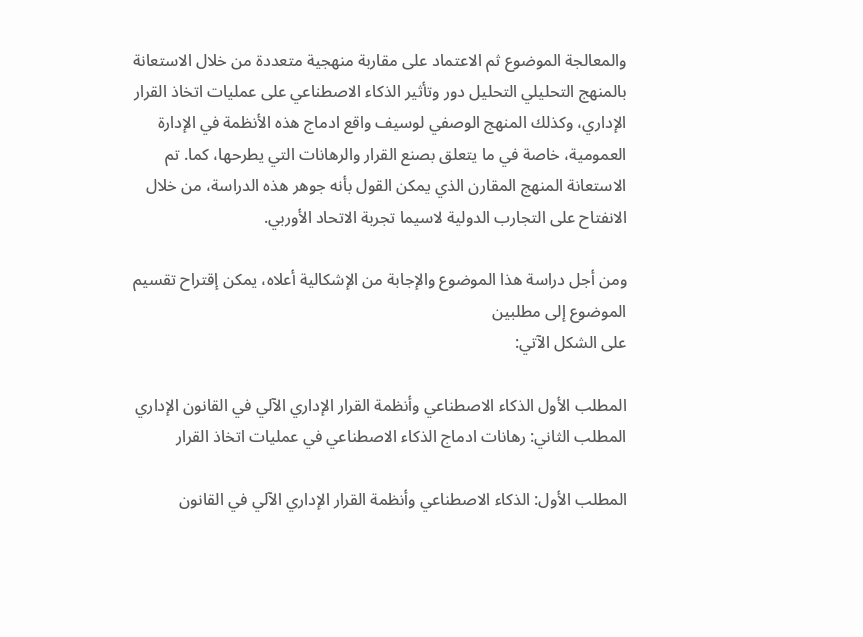والمعالجة الموضوع ثم الاعتماد على مقاربة منهجية متعددة من خلال الاستعانة بالمنهج التحليلي التحليل دور وتأثير الذكاء الاصطناعي على عمليات اتخاذ القرار الإداري، وكذلك المنهج الوصفي لوسيف واقع ادماج هذه الأنظمة في الإدارة العمومية، خاصة في ما يتعلق بصنع القرار والرهانات التي يطرحها، كما. تم الاستعانة المنهج المقارن الذي يمكن القول بأنه جوهر هذه الدراسة، من خلال الانفتاح على التجارب الدولية لاسيما تجربة الاتحاد الأوربي.

ومن أجل دراسة هذا الموضوع والإجابة من الإشكالية أعلاه، يمكن إقتراح تقسيم الموضوع إلى مطلبين
على الشكل الآتي:

المطلب الأول الذكاء الاصطناعي وأنظمة القرار الإداري الآلي في القانون الإداري
المطلب الثاني: رهانات ادماج الذكاء الاصطناعي في عمليات اتخاذ القرار

المطلب الأول: الذكاء الاصطناعي وأنظمة القرار الإداري الآلي في القانون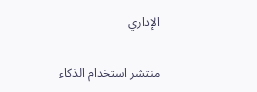الإداري

منتشر استخدام الذكاء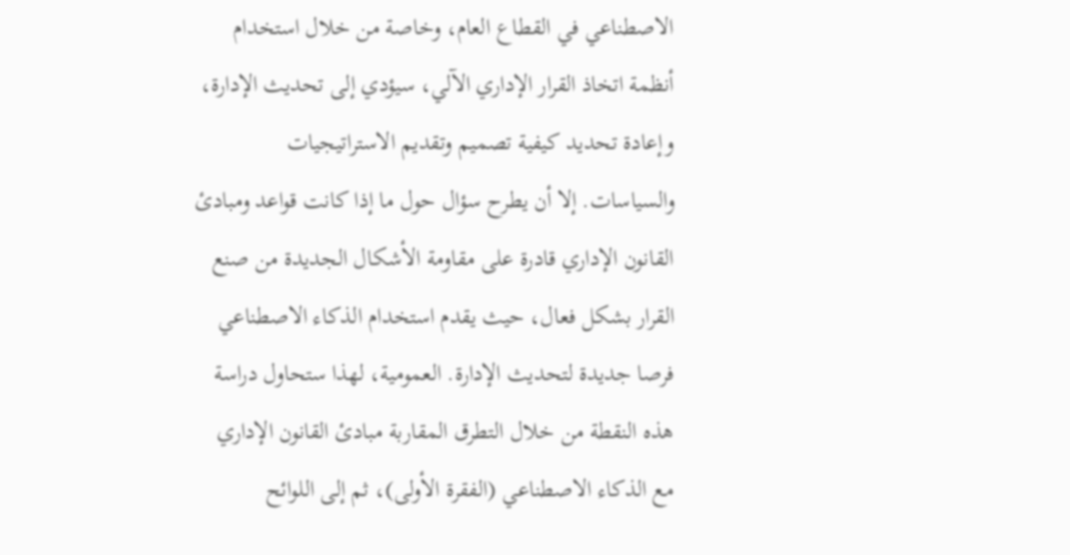الاصطناعي في القطاع العام، وخاصة من خلال استخدام أنظمة اتخاذ القرار الإداري الآلي، سيؤدي إلى تحديث الإدارة، وإعادة تحديد كيفية تصميم وتقديم الاستراتيجيات والسياسات. إلا أن يطرح سؤال حول ما إذا كانت قواعد ومبادئ القانون الإداري قادرة على مقاومة الأشكال الجديدة من صنع القرار بشكل فعال، حيث يقدم استخدام الذكاء الاصطناعي فرصا جديدة لتحديث الإدارة. العمومية، لهذا ستحاول دراسة هذه النقطة من خلال التطرق المقاربة مبادئ القانون الإداري مع الذكاء الاصطناعي (الفقرة الأولى)، ثم إلى اللوائح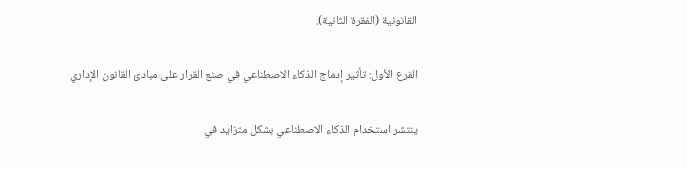القانونية (الفقرة الثانية).

الفرع الأول: تأثير إدماج الذكاء الاصطناعي في صنع القرار على مبادئ القانون الإداري

ينتشر استخدام الذكاء الاصطناعي بشكل متزايد في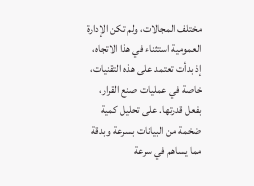مختلف المجالات، ولم تكن الإدارة العمومية استثناء في هذا الاتجاه، إذ بدأت تعتمد على هذه التقنيات، خاصة في عمليات صنع القرار، بفعل قدرتها. على تحليل كمية ضخمة من البيانات بسرعة وبدقة مما يساهم في سرعة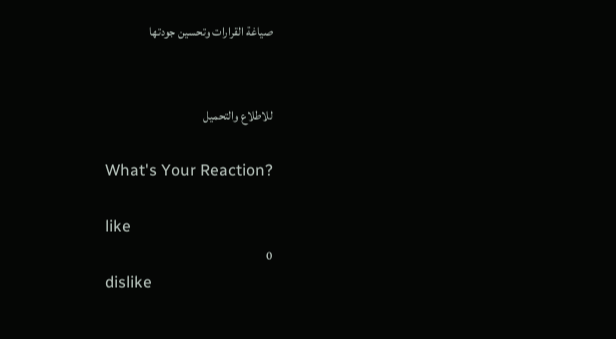صياغة القرارات وتحسين جودتها


للاطلاع والتحميل

What's Your Reaction?

like
0
dislike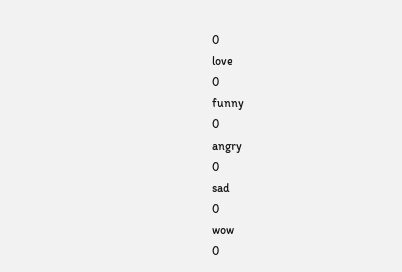0
love
0
funny
0
angry
0
sad
0
wow
0